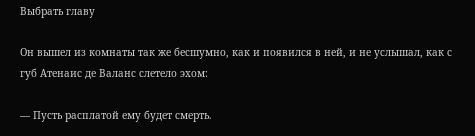Выбрать главу

Он вышел из комнаты так же бесшумно, как и появился в ней, и не услышал, как с губ Атенаис де Валанс слетело эхом:

— Пусть расплатой ему будет смерть.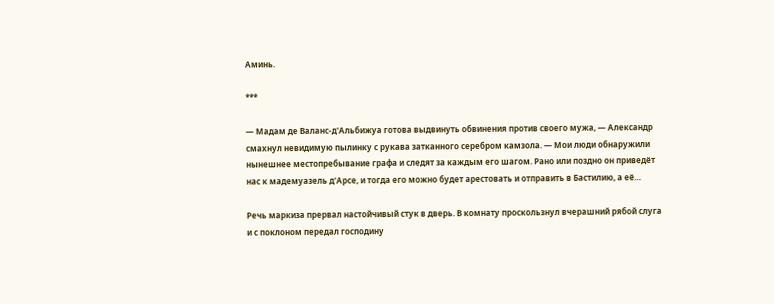Аминь.

***

— Мадам де Валанс-д'Альбижуа готова выдвинуть обвинения против своего мужа, — Александр смахнул невидимую пылинку с рукава затканного серебром камзола. — Мои люди обнаружили нынешнее местопребывание графа и следят за каждым его шагом. Рано или поздно он приведёт нас к мадемуазель д'Арсе, и тогда его можно будет арестовать и отправить в Бастилию, а её…

Речь маркиза прервал настойчивый стук в дверь. В комнату проскользнул вчерашний рябой слуга и с поклоном передал господину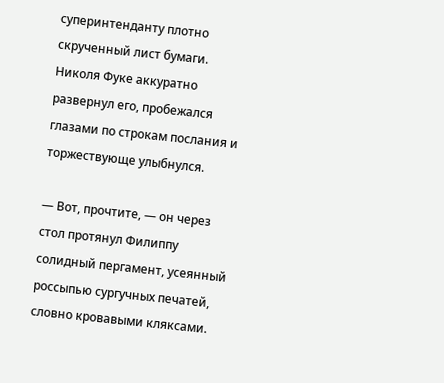суперинтенданту плотно скрученный лист бумаги. Николя Фуке аккуратно развернул его, пробежался глазами по строкам послания и торжествующе улыбнулся.

— Вот, прочтите, — он через стол протянул Филиппу солидный пергамент, усеянный россыпью сургучных печатей, словно кровавыми кляксами.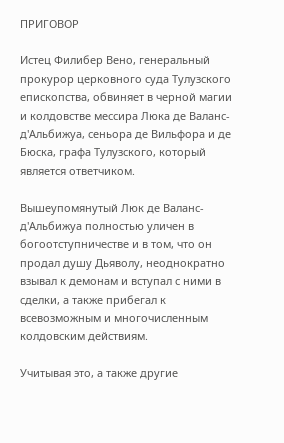ПРИГОВОР

Истец Филибер Вено, генеральный прокурор церковного суда Тулузского епископства, обвиняет в черной магии и колдовстве мессира Люка де Валанс-д'Альбижуа, сеньора де Вильфора и де Бюска, графа Тулузского, который является ответчиком.

Вышеупомянутый Люк де Валанс-д'Альбижуа полностью уличен в богоотступничестве и в том, что он продал душу Дьяволу, неоднократно взывал к демонам и вступал с ними в сделки, а также прибегал к всевозможным и многочисленным колдовским действиям.

Учитывая это, а также другие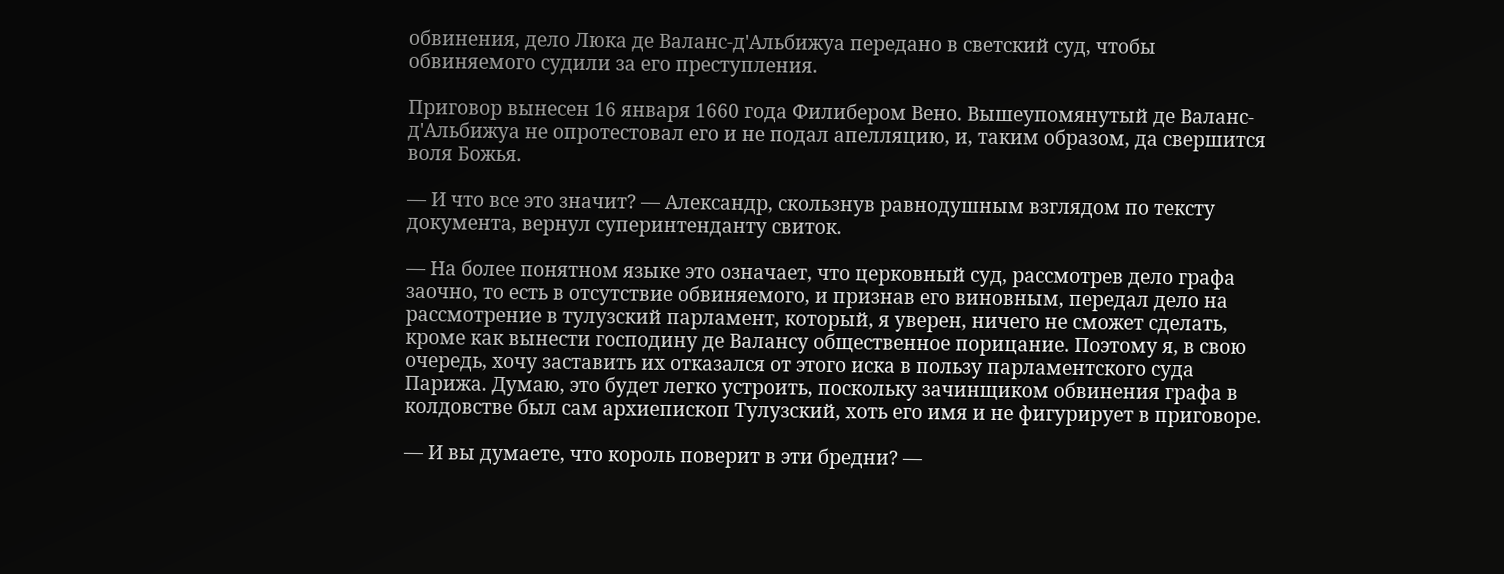обвинения, дело Люка де Валанс-д'Альбижуа передано в светский суд, чтобы обвиняемого судили за его преступления.

Приговор вынесен 16 января 1660 года Филибером Вено. Вышеупомянутый де Валанс-д'Альбижуа не опротестовал его и не подал апелляцию, и, таким образом, да свершится воля Божья.

— И что все это значит? — Александр, скользнув равнодушным взглядом по тексту документа, вернул суперинтенданту свиток.

— На более понятном языке это означает, что церковный суд, рассмотрев дело графа заочно, то есть в отсутствие обвиняемого, и признав его виновным, передал дело на рассмотрение в тулузский парламент, который, я уверен, ничего не сможет сделать, кроме как вынести господину де Валансу общественное порицание. Поэтому я, в свою очередь, хочу заставить их отказался от этого иска в пользу парламентского суда Парижа. Думаю, это будет легко устроить, поскольку зачинщиком обвинения графа в колдовстве был сам архиепископ Тулузский, хоть его имя и не фигурирует в приговоре.

— И вы думаете, что король поверит в эти бредни? —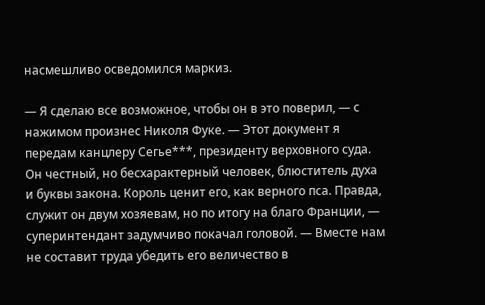насмешливо осведомился маркиз.

— Я сделаю все возможное, чтобы он в это поверил, — с нажимом произнес Николя Фуке. — Этот документ я передам канцлеру Сегье***, президенту верховного суда. Он честный, но бесхарактерный человек, блюститель духа и буквы закона. Король ценит его, как верного пса. Правда, служит он двум хозяевам, но по итогу на благо Франции, — суперинтендант задумчиво покачал головой. — Вместе нам не составит труда убедить его величество в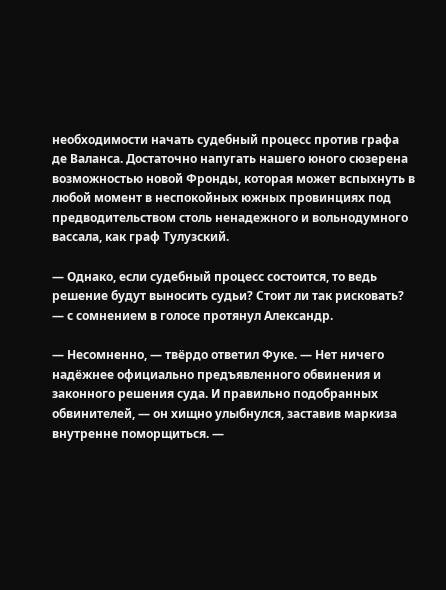необходимости начать судебный процесс против графа де Валанса. Достаточно напугать нашего юного сюзерена возможностью новой Фронды, которая может вспыхнуть в любой момент в неспокойных южных провинциях под предводительством столь ненадежного и вольнодумного вассала, как граф Тулузский.

— Однако, если судебный процесс состоится, то ведь решение будут выносить судьи? Стоит ли так рисковать? — с сомнением в голосе протянул Александр.

— Несомненно, — твёрдо ответил Фуке. — Нет ничего надёжнее официально предъявленного обвинения и законного решения суда. И правильно подобранных обвинителей, — он хищно улыбнулся, заставив маркиза внутренне поморщиться. —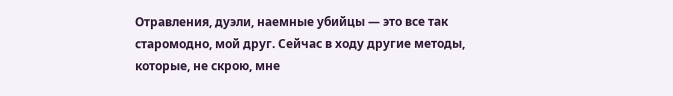Отравления, дуэли, наемные убийцы — это все так старомодно, мой друг. Сейчас в ходу другие методы, которые, не скрою, мне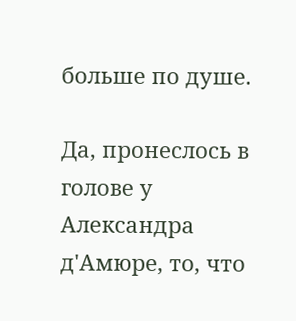больше по душе.

Да, пронеслось в голове у Александра д'Амюре, то, что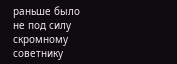раньше было не под силу скромному советнику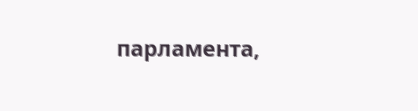парламента,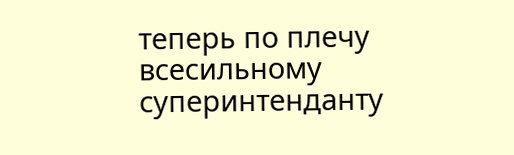теперь по плечу всесильному суперинтенданту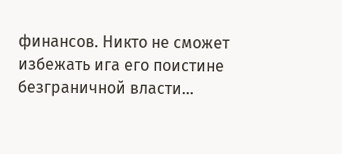финансов. Никто не сможет избежать ига его поистине безграничной власти…